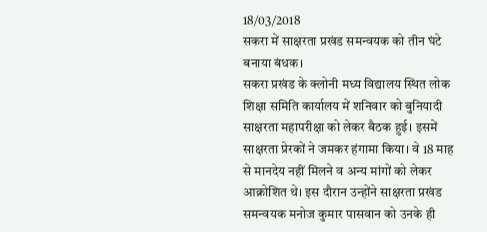18/03/2018
सकरा में साक्षरता प्रखंड समन्वयक को तीन घंटे बनाया बंधक।
सकरा प्रखंड के क्लोनी मध्य विद्यालय स्थित लोक शिक्षा समिति कार्यालय में शनिवार को बुनियादी साक्षरता महापरीक्षा को लेकर बैठक हुई। इसमें साक्षरता प्रेरकों ने जमकर हंगामा किया। वे 18 माह से मानदेय नहीं मिलने व अन्य मांगों को लेकर आक्रोशित थे। इस दौरान उन्होंने साक्षरता प्रखंड समन्वयक मनोज कुमार पासवान को उनके ही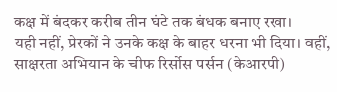कक्ष में बंदकर करीब तीन घंटे तक बंधक बनाए रखा।
यही नहीं, प्रेरकों ने उनके कक्ष के बाहर धरना भी दिया। वहीं, साक्षरता अभियान के चीफ रिर्सोस पर्सन (केआरपी)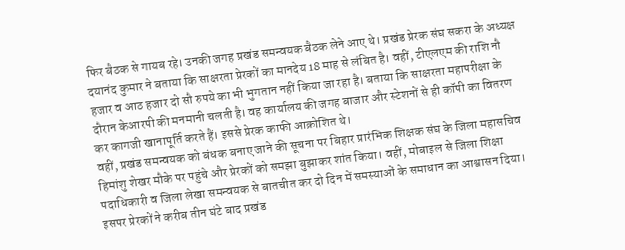फिर बैठक से गायब रहे। उनकी जगह प्रखंड समन्वयक बैठक लेने आए थे। प्रखंड प्रेरक संघ सकरा के अध्यक्ष दयानंद कुमार ने बताया कि साक्षरता प्रेरकों का मानदेय 18 माह से लंबित है। वहीं, टीएलएम की राशि नौ हजार व आठ हजार दो सौ रुपये का भी भुगतान नहीं किया जा रहा है। बताया कि साक्षरता महापरीक्षा के दौरान केआरपी की मनमानी चलती है। वह कार्यालय की जगह बाजार और स्टेशनों से ही कॉपी का वितरण कर कागजी खानापूर्ति करते हैं। इससे प्रेरक काफी आक्रोशित थे।
वहीं, प्रखंड समन्वयक को बंधक बनाए जाने की सूचना पर बिहार प्रारंभिक शिक्षक संघ के जिला महासचिव हिमांशु शेखर मौके पर पहुंचे और प्रेरकों को समझा बुझाकर शांत किया। वहीं, मोबाइल से जिला शिक्षा पदाधिकारी व जिला लेखा समन्वयक से बातचीत कर दो दिन में समस्याओं के समाधान का आश्वासन दिया। इसपर प्रेरकों ने करीब तीन घंटे बाद प्रखंड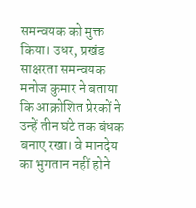समन्वयक को मुक्त किया। उधर, प्रखंड साक्षरता समन्वयक मनोज कुमार ने बताया कि आक्रोशित प्रेरकों ने उन्हें तीन घंटे तक बंधक बनाए रखा। वे मानदेय का भुगतान नहीं होने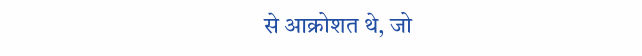से आक्रोशत थे, जो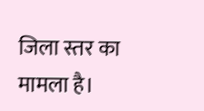जिला स्तर का मामला है।